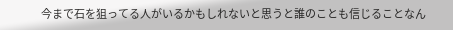今まで石を狙ってる人がいるかもしれないと思うと誰のことも信じることなん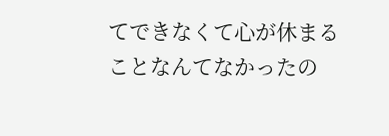てできなくて心が休まることなんてなかったの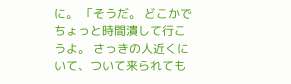に。 「そうだ。 どこかでちょっと時間潰して行こうよ。 さっきの人近くにいて、ついて来られても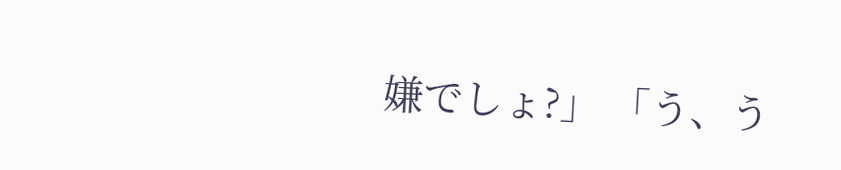嫌でしょ?」 「う、う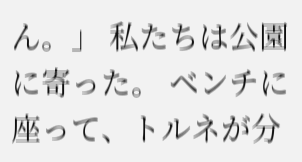ん。」 私たちは公園に寄った。 ベンチに座って、トルネが分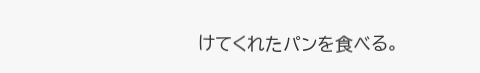けてくれたパンを食べる。